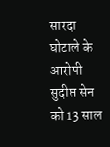सारदा घोटाले के आरोपी सुदीप्त सेन को 13 साल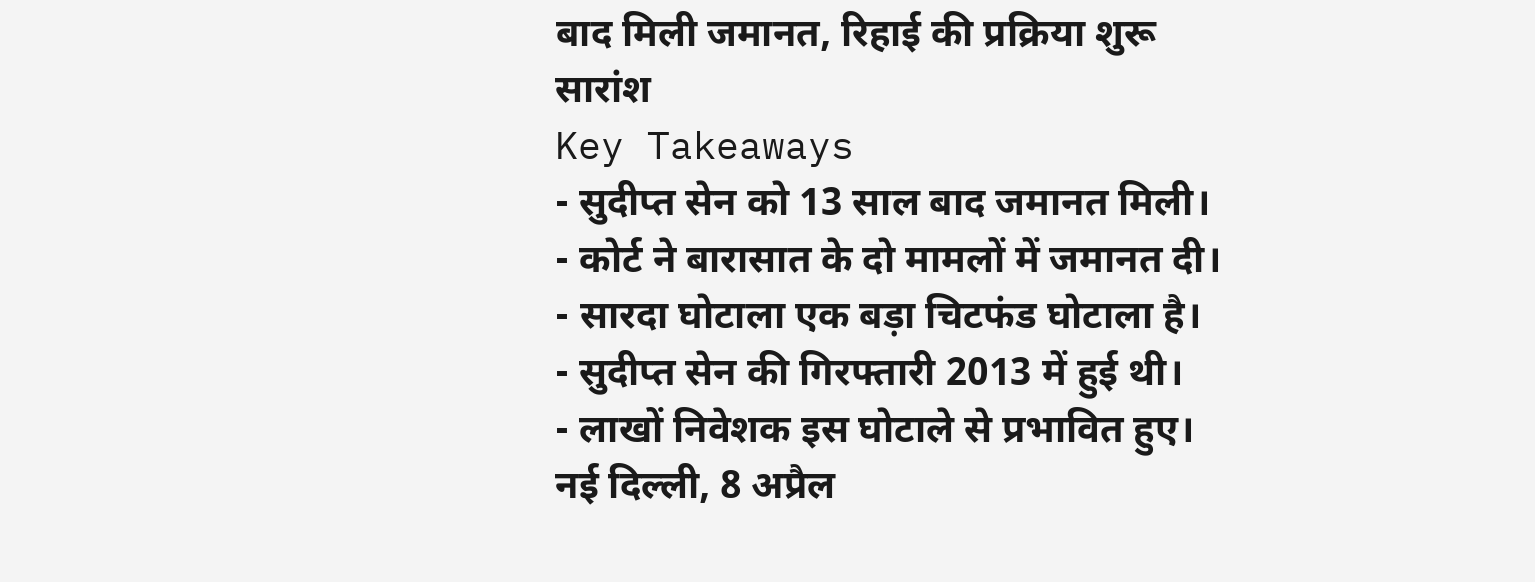बाद मिली जमानत, रिहाई की प्रक्रिया शुरू
सारांश
Key Takeaways
- सुदीप्त सेन को 13 साल बाद जमानत मिली।
- कोर्ट ने बारासात के दो मामलों में जमानत दी।
- सारदा घोटाला एक बड़ा चिटफंड घोटाला है।
- सुदीप्त सेन की गिरफ्तारी 2013 में हुई थी।
- लाखों निवेशक इस घोटाले से प्रभावित हुए।
नई दिल्ली, 8 अप्रैल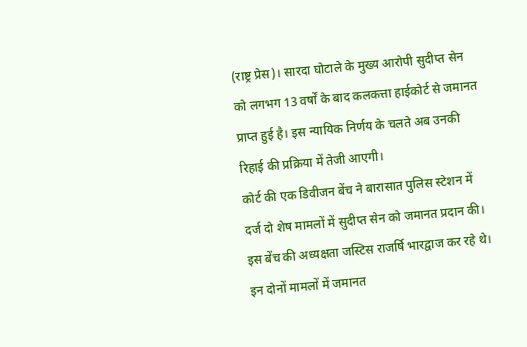(राष्ट्र प्रेस)। सारदा घोटाले के मुख्य आरोपी सुदीप्त सेन को लगभग 13 वर्षों के बाद कलकत्ता हाईकोर्ट से जमानत प्राप्त हुई है। इस न्यायिक निर्णय के चलते अब उनकी रिहाई की प्रक्रिया में तेजी आएगी।
कोर्ट की एक डिवीजन बेंच ने बारासात पुलिस स्टेशन में दर्ज दो शेष मामलों में सुदीप्त सेन को जमानत प्रदान की। इस बेंच की अध्यक्षता जस्टिस राजर्षि भारद्वाज कर रहे थे। इन दोनों मामलों में जमानत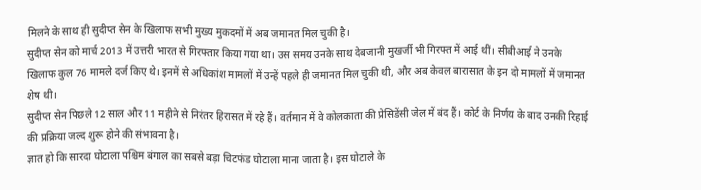मिलने के साथ ही सुदीप्त सेन के खिलाफ सभी मुख्य मुकदमों में अब जमानत मिल चुकी है।
सुदीप्त सेन को मार्च 2013 में उत्तरी भारत से गिरफ्तार किया गया था। उस समय उनके साथ देबजानी मुखर्जी भी गिरफ्त में आई थीं। सीबीआई ने उनके खिलाफ कुल 76 मामले दर्ज किए थे। इनमें से अधिकांश मामलों में उन्हें पहले ही जमानत मिल चुकी थी, और अब केवल बारासात के इन दो मामलों में जमानत शेष थी।
सुदीप्त सेन पिछले 12 साल और 11 महीने से निरंतर हिरासत में रहे हैं। वर्तमान में वे कोलकाता की प्रेसिडेंसी जेल में बंद हैं। कोर्ट के निर्णय के बाद उनकी रिहाई की प्रक्रिया जल्द शुरू होने की संभावना है।
ज्ञात हो कि सारदा घोटाला पश्चिम बंगाल का सबसे बड़ा चिटफंड घोटाला माना जाता है। इस घोटाले के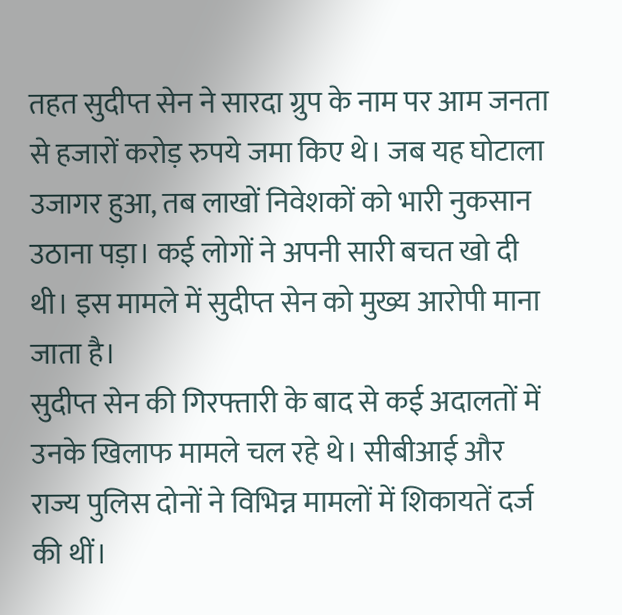तहत सुदीप्त सेन ने सारदा ग्रुप के नाम पर आम जनता से हजारों करोड़ रुपये जमा किए थे। जब यह घोटाला उजागर हुआ, तब लाखों निवेशकों को भारी नुकसान उठाना पड़ा। कई लोगों ने अपनी सारी बचत खो दी थी। इस मामले में सुदीप्त सेन को मुख्य आरोपी माना जाता है।
सुदीप्त सेन की गिरफ्तारी के बाद से कई अदालतों में उनके खिलाफ मामले चल रहे थे। सीबीआई और राज्य पुलिस दोनों ने विभिन्न मामलों में शिकायतें दर्ज की थीं।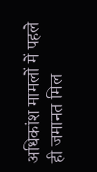अधिकांश मामलों में पहले ही जमानत मिल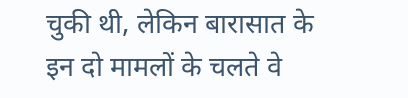चुकी थी, लेकिन बारासात के इन दो मामलों के चलते वे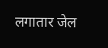लगातार जेल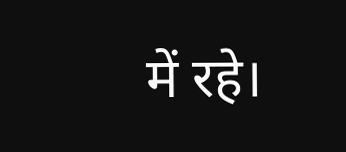में रहे।